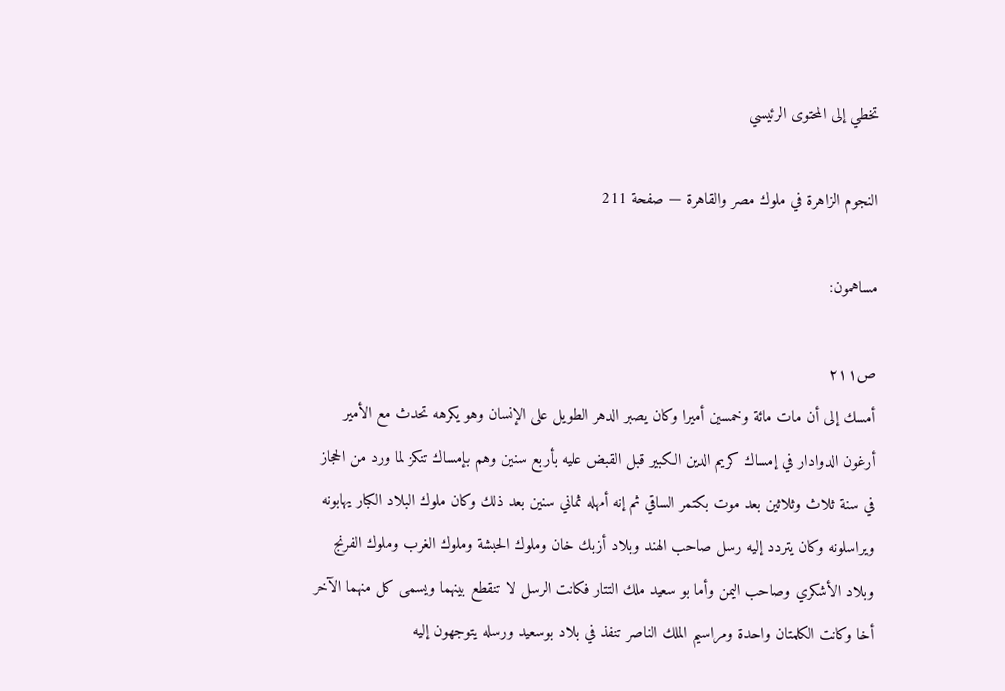تخطي إلى المحتوى الرئيسي

النجوم الزاهرة في ملوك مصر والقاهرة — صفحة 211

مساهمون:

ص٢١١
أمسك إلى أن مات مائة وخمسين أميرا وكان يصبر الدهر الطويل على الإنسان وهو يكرهه تحدث مع الأمير أرغون الدوادار في إمساك كريم الدين الكبير قبل القبض عليه بأربع سنين وهم بإمساك تنكز لما ورد من الحجاز في سنة ثلاث وثلاثين بعد موت بكتمر الساقي ثم إنه أمهله ثماني سنين بعد ذلك وكان ملوك البلاد الكبار يهابونه ويراسلونه وكان يتردد إليه رسل صاحب الهند وبلاد أزبك خان وملوك الحبشة وملوك الغرب وملوك الفرنج وبلاد الأشكري وصاحب اليمن وأما بو سعيد ملك التتار فكانت الرسل لا تنقطع بينهما ويسمى كل منهما الآخر أخا وكانت الكلمتان واحدة ومراسيم الملك الناصر تنفذ في بلاد بوسعيد ورسله يتوجهون إليه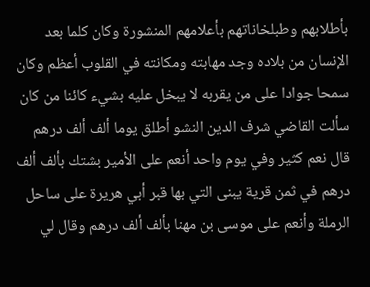بأطلابهم وطبلخاناتهم بأعلامهم المنشورة وكان كلما بعد الإنسان من بلاده وجد مهابته ومكانته في القلوب أعظم وكان سمحا جوادا على من يقربه لا يبخل عليه بشيء كائنا من كان سألت القاضي شرف الدين النشو أطلق يوما ألف ألف درهم قال نعم كثير وفي يوم واحد أنعم على الأمير بشتك بألف ألف درهم في ثمن قرية يبنى التي بها قبر أبي هريرة على ساحل الرملة وأنعم على موسى بن مهنا بألف ألف درهم وقال لي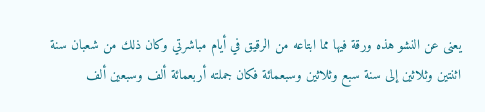يعنى عن النشو هذه ورقة فيها مما ابتاعه من الرقيق في أيام مباشرتي وكان ذلك من شعبان سنة اثنتين وثلاثين إلى سنة سبع وثلاثين وسبعمائة فكان جملته أربعمائة ألف وسبعين ألف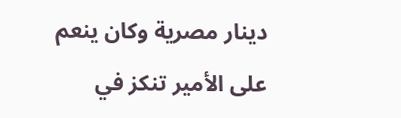دينار مصرية وكان ينعم على الأمير تنكز في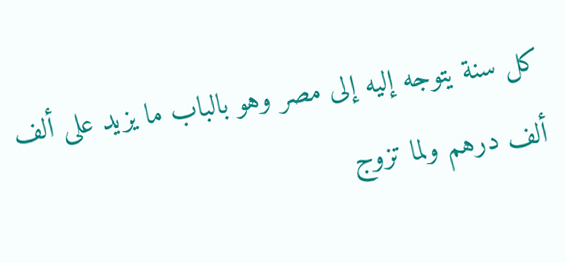كل سنة يتوجه إليه إلى مصر وهو بالباب ما يزيد على ألف ألف درهم ولما تزوج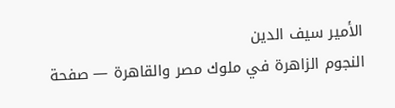الأمير سيف الدين
النجوم الزاهرة في ملوك مصر والقاهرة — صفحة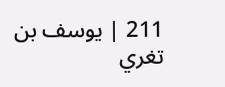211 | يوسف بن تغري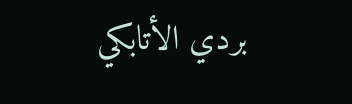بردي الأتابكي